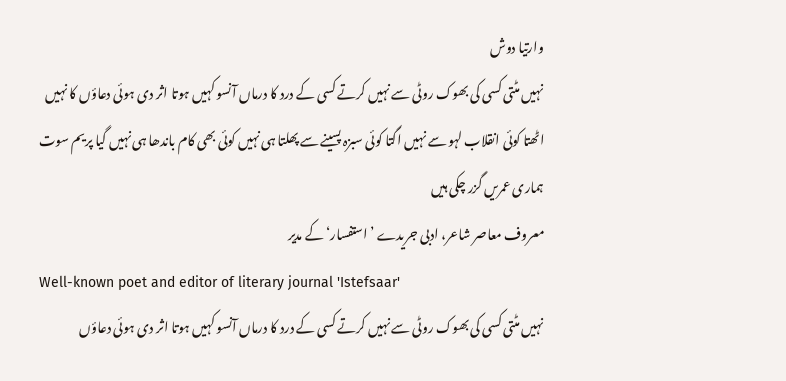وارتیا دوش
نہیں مٹتی کسی کی بھوک روٹی سے نہیں کرتے کسی کے درد کا درماں آنسو کہیں ہوتا اثر دی ہوئی دعاؤں کا نہیں اٹھتا کوئی انقلاب لہو سے نہیں اگتا کوئی سبزہ پسینے سے پھلتا ہی نہیں کوئی بھی کام باندھا ہی نہیں گیا پریم سوت ہماری عمریں گزر چکی ہیں
معروف معاصر شاعر، ادبی جریدے ’استفسار‘ کے مدیر
Well-known poet and editor of literary journal 'Istefsaar'
نہیں مٹتی کسی کی بھوک روٹی سے نہیں کرتے کسی کے درد کا درماں آنسو کہیں ہوتا اثر دی ہوئی دعاؤں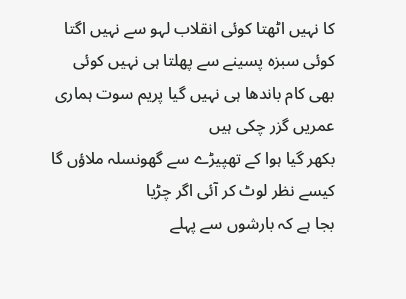کا نہیں اٹھتا کوئی انقلاب لہو سے نہیں اگتا کوئی سبزہ پسینے سے پھلتا ہی نہیں کوئی بھی کام باندھا ہی نہیں گیا پریم سوت ہماری عمریں گزر چکی ہیں
بکھر گیا ہوا کے تھپیڑے سے گھونسلہ ملاؤں گا کیسے نظر لوٹ کر آئی اگر چڑیا
بجا ہے کہ بارشوں سے پہلے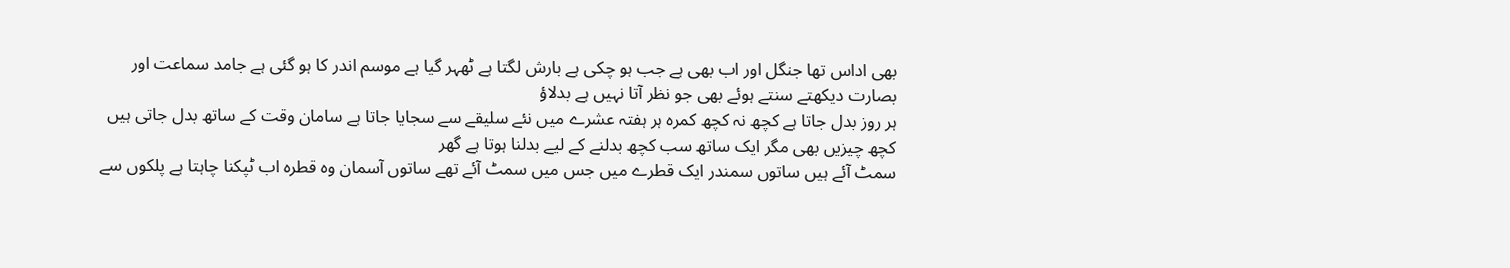بھی اداس تھا جنگل اور اب بھی ہے جب ہو چکی ہے بارش لگتا ہے ٹھہر گیا ہے موسم اندر کا ہو گئی ہے جامد سماعت اور بصارت دیکھتے سنتے ہوئے بھی جو نظر آتا نہیں ہے بدلاؤ
ہر روز بدل جاتا ہے کچھ نہ کچھ کمرہ ہر ہفتہ عشرے میں نئے سلیقے سے سجایا جاتا ہے سامان وقت کے ساتھ بدل جاتی ہیں کچھ چیزیں بھی مگر ایک ساتھ سب کچھ بدلنے کے لیے بدلنا ہوتا ہے گھر
سمٹ آئے ہیں ساتوں سمندر ایک قطرے میں جس میں سمٹ آئے تھے ساتوں آسمان وہ قطرہ اب ٹپکنا چاہتا ہے پلکوں سے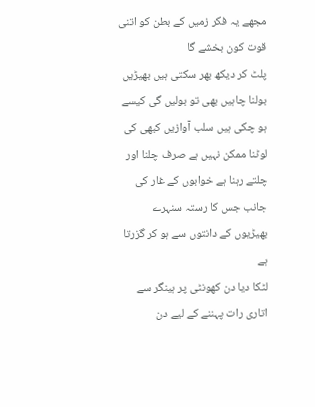مجھے یہ فکر زمیں کے بطن کو اتنی قوت کون بخشے گا
پلٹ کر دیکھ بھر سکتی ہیں بھیڑیں بولنا چاہیں بھی تو بولیں گی کیسے ہو چکی ہیں سلب آوازیں کبھی کی لوٹنا ممکن نہیں ہے صرف چلنا اور چلتے رہنا ہے خوابوں کے غار کی جانب جس کا رستہ سنہرے بھیڑیوں کے دانتوں سے ہو کر گزرتا ہے
لٹکا دیا دن کھونٹی پر ہینگر سے اتاری رات پہننے کے لیے دن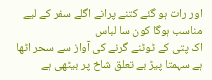اور رات ہو گئے کتنے پرانے اگلے سفر کے لیے مناسب ہوگا کون سا لباس
اک پتی کے ٹوٹنے گرنے کی آواز سے سحر اٹھا ہے سہمتا پیڑ بے تعلق شاخ پر بیٹھی ہے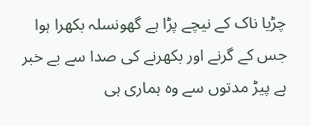چڑیا ناک کے نیچے پڑا ہے گھونسلہ بکھرا ہوا جس کے گرنے اور بکھرنے کی صدا سے بے خبر ہے پیڑ مدتوں سے وہ ہماری ہی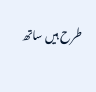طرح ہیں ساتھ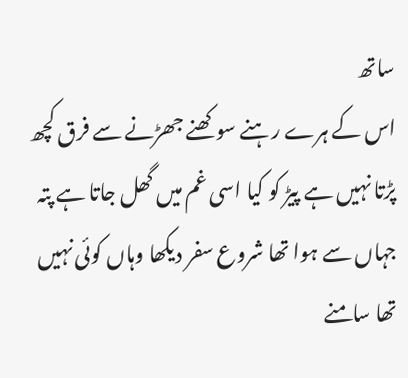ساتھ
اس کے ہرے رہنے سوکھنے جھڑنے سے فرق کچھ پڑتا نہیں ہے پیڑ کو کیا اسی غم میں گھل جاتا ہے پتہ
جہاں سے ہوا تھا شروع سفر دیکھا وہاں کوئی نہیں تھا سامنے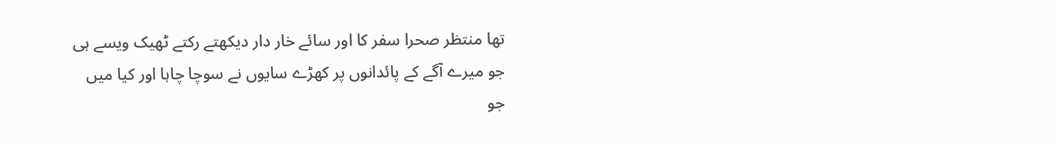تھا منتظر صحرا سفر کا اور سائے خار دار دیکھتے رکتے ٹھیک ویسے ہی جو میرے آگے کے پائدانوں پر کھڑے سایوں نے سوچا چاہا اور کیا میں جو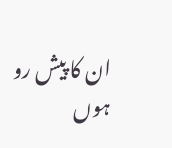ان کا پیش رو ہوں